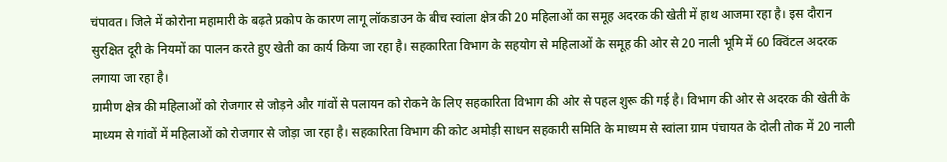चंपावत। जिले में कोरोना महामारी के बढ़ते प्रकोप के कारण लागू लॉकडाउन के बीच स्वांला क्षेत्र की 20 महिलाओं का समूह अदरक की खेती में हाथ आजमा रहा है। इस दौरान सुरक्षित दूरी के नियमों का पालन करते हुए खेती का कार्य किया जा रहा है। सहकारिता विभाग के सहयोग से महिलाओं के समूह की ओर से 20 नाली भूमि में 60 क्विंटल अदरक लगाया जा रहा है।
ग्रामीण क्षेत्र की महिलाओं को रोजगार से जोड़ने और गांवों से पलायन को रोकने के लिए सहकारिता विभाग की ओर से पहल शुरू की गई है। विभाग की ओर से अदरक की खेती के माध्यम से गांवों में महिलाओं को रोजगार से जोड़ा जा रहा है। सहकारिता विभाग की कोट अमोड़ी साधन सहकारी समिति के माध्यम से स्वांला ग्राम पंचायत के दोली तोक में 20 नाली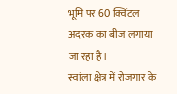भूमि पर 60 क्विंटल अदरक का बीज लगाया जा रहा है।
स्वांला क्षेत्र में रोजगार के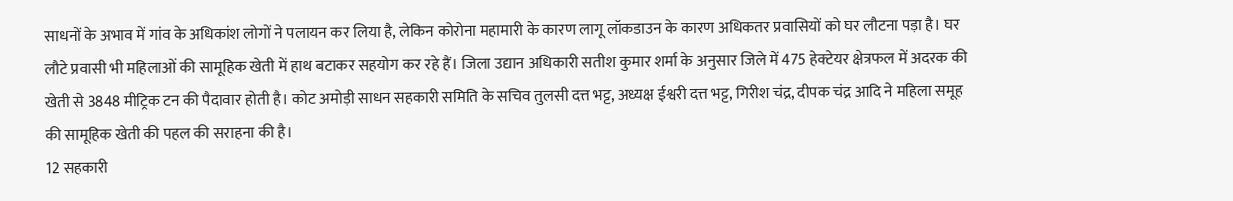साधनों के अभाव में गांव के अधिकांश लोगों ने पलायन कर लिया है, लेकिन कोरोना महामारी के कारण लागू लॉकडाउन के कारण अधिकतर प्रवासियों को घर लौटना पड़ा है। घर लौटे प्रवासी भी महिलाओं की सामूहिक खेती में हाथ बटाकर सहयोग कर रहे हैं। जिला उद्यान अधिकारी सतीश कुमार शर्मा के अनुसार जिले में 475 हेक्टेयर क्षेत्रफल में अदरक की खेती से 3848 मीट्रिक टन की पैदावार होती है। कोट अमोड़ी साधन सहकारी समिति के सचिव तुलसी दत्त भट्ट, अध्यक्ष ईश्वरी दत्त भट्ट, गिरीश चंद्र, दीपक चंद्र आदि ने महिला समूह की सामूहिक खेती की पहल की सराहना की है।
12 सहकारी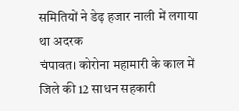समितियों ने डेढ़ हजार नाली में लगाया था अदरक
चंपावत। कोरोना महामारी के काल में जिले की 12 साधन सहकारी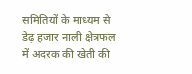समितियों के माध्यम से डेढ़ हजार नाली क्षेत्रफल में अदरक की खेती की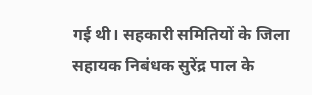गई थी। सहकारी समितियों के जिला सहायक निबंधक सुरेंद्र पाल के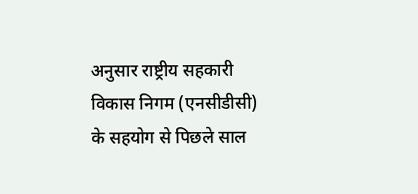अनुसार राष्ट्रीय सहकारी विकास निगम (एनसीडीसी) के सहयोग से पिछले साल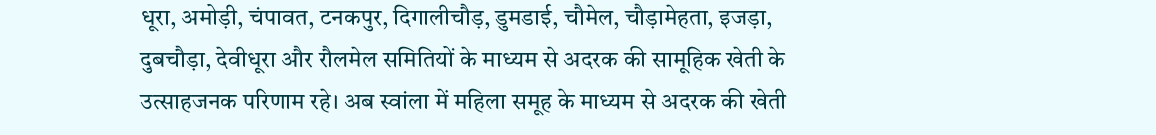धूरा, अमोड़ी, चंपावत, टनकपुर, दिगालीचौड़, डुमडाई, चौमेल, चौड़ामेहता, इजड़ा, दुबचौड़ा, देवीधूरा और रौलमेल समितियों के माध्यम से अदरक की सामूहिक खेती के उत्साहजनक परिणाम रहे। अब स्वांला में महिला समूह के माध्यम से अदरक की खेती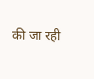की जा रही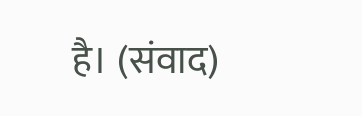है। (संवाद)